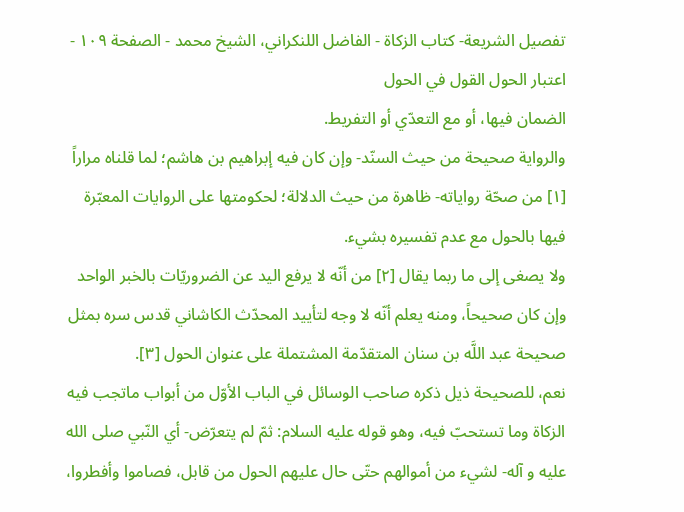تفصيل الشريعة- كتاب الزكاة - الفاضل اللنكراني، الشيخ محمد - الصفحة ١٠٩ - اعتبار الحول القول في الحول
الضمان فيها، أو مع التعدّي أو التفريط.
والرواية صحيحة من حيث السنّد- وإن كان فيه إبراهيم بن هاشم؛ لما قلناه مراراً [١] من صحّة رواياته- ظاهرة من حيث الدلالة؛ لحكومتها على الروايات المعبّرة فيها بالحول مع عدم تفسيره بشيء.
ولا يصغى إلى ما ربما يقال [٢] من أنّه لا يرفع اليد عن الضروريّات بالخبر الواحد وإن كان صحيحاً، ومنه يعلم أنّه لا وجه لتأييد المحدّث الكاشاني قدس سره بمثل صحيحة عبد اللَّه بن سنان المتقدّمة المشتملة على عنوان الحول [٣].
نعم، للصحيحة ذيل ذكره صاحب الوسائل في الباب الأوّل من أبواب ماتجب فيه الزكاة وما تستحبّ فيه، وهو قوله عليه السلام: ثمّ لم يتعرّض- أي النّبي صلى الله عليه و آله- لشيء من أموالهم حتّى حال عليهم الحول من قابل، فصاموا وأفطروا،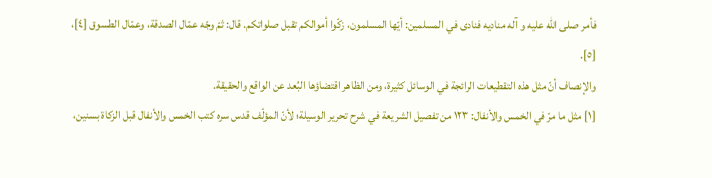فأمر صلى الله عليه و آله مناديه فنادى في المسلمين: أيّها المسلمون، زكّوا أموالكم تقبل صلواتكم. قال: ثمّ وجّه عمّال الصدقة، وعمّال الطسوق [٤]، [٥].
والإنصاف أنّ مثل هذه التقطيعات الرائجة في الوسائل كثيرة، ومن الظاهر اقتضاؤها البُعد عن الواقع والحقيقة.
[١] مثل ما مرّ في الخمس والأنفال: ١٢٣ من تفصيل الشريعة في شرح تحرير الوسيلة؛ لأنّ المؤلّف قدس سره كتب الخمس والأنفال قبل الزكاة بسنين،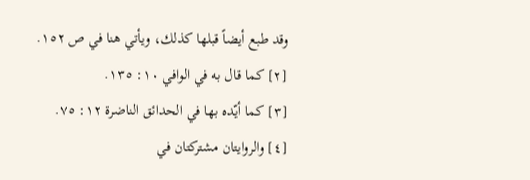وقد طبع أيضاً قبلها كذلك، ويأتي هنا في ص ١٥٢.
[٢] كما قال به في الوافي ١٠: ١٣٥.
[٣] كما أيّده بها في الحدائق الناضرة ١٢: ٧٥.
[٤] والروايتان مشتركتان في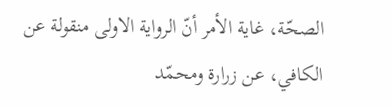الصحّة، غاية الأمر أنّ الرواية الاولى منقولة عن الكافي، عن زرارة ومحمّد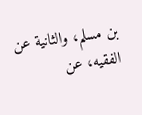بن مسلم، والثانية عن الفقيه، عن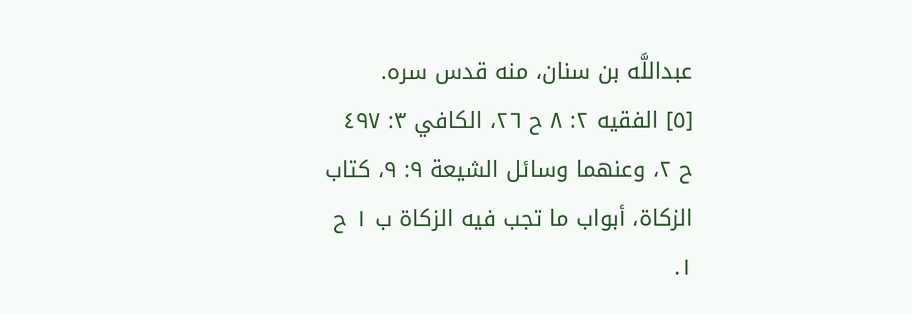عبداللَّه بن سنان، منه قدس سره.
[٥] الفقيه ٢: ٨ ح ٢٦، الكافي ٣: ٤٩٧ ح ٢، وعنهما وسائل الشيعة ٩: ٩، كتاب الزكاة، أبواب ما تجب فيه الزكاة ب ١ ح ١.